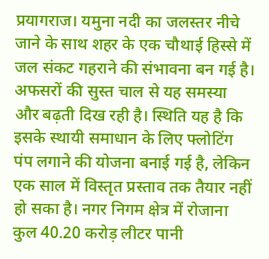प्रयागराज। यमुना नदी का जलस्तर नीचे जाने के साथ शहर के एक चौथाई हिस्से में जल संकट गहराने की संभावना बन गई है। अफसरों की सुस्त चाल से यह समस्या और बढ़ती दिख रही है। स्थिति यह है कि इसके स्थायी समाधान के लिए फ्लोटिंग पंप लगाने की योजना बनाई गई है, लेकिन एक साल में विस्तृत प्रस्ताव तक तैयार नहीं हो सका है। नगर निगम क्षेत्र में रोजाना कुल 40.20 करोड़ लीटर पानी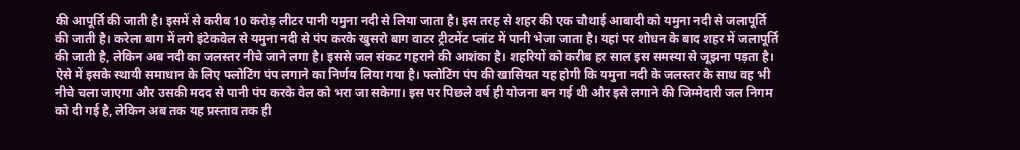की आपूर्ति की जाती है। इसमें से करीब 10 करोड़ लीटर पानी यमुना नदी से लिया जाता है। इस तरह से शहर की एक चौथाई आबादी को यमुना नदी से जलापूर्ति की जाती है। करेला बाग में लगे इंटेकवेल से यमुना नदी से पंप करके खुसरो बाग वाटर ट्रीटमेंट प्लांट में पानी भेजा जाता है। यहां पर शोधन के बाद शहर में जलापूर्ति की जाती है, लेकिन अब नदी का जलस्तर नीचे जाने लगा है। इससे जल संकट गहराने की आशंका है। शहरियों को करीब हर साल इस समस्या से जूझना पड़ता है। ऐसे में इसके स्थायी समाधान के लिए फ्लोटिंग पंप लगाने का निर्णय लिया गया है। फ्लोटिंग पंप की खासियत यह होगी कि यमुना नदी के जलस्तर के साथ वह भी नीचे चला जाएगा और उसकी मदद से पानी पंप करके वेल को भरा जा सकेगा। इस पर पिछले वर्ष ही योजना बन गई थी और इसे लगाने की जिम्मेदारी जल निगम को दी गई है, लेकिन अब तक यह प्रस्ताव तक ही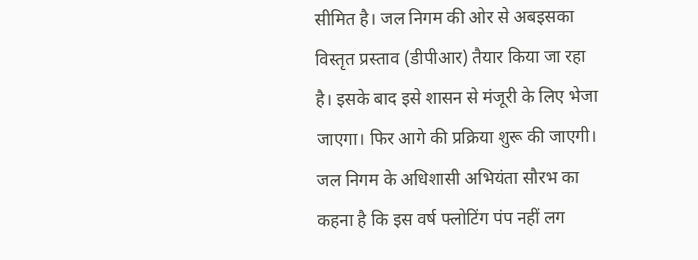सीमित है। जल निगम की ओर से अबइसका विस्तृत प्रस्ताव (डीपीआर) तैयार किया जा रहा है। इसके बाद इसे शासन से मंजूरी के लिए भेजा जाएगा। फिर आगे की प्रक्रिया शुरू की जाएगी। जल निगम के अधिशासी अभियंता सौरभ का कहना है कि इस वर्ष फ्लोटिंग पंप नहीं लग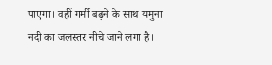पाएगा। वहीं गर्मी बढ़ने के साथ यमुना नदी का जलस्तर नीचे जाने लगा है।